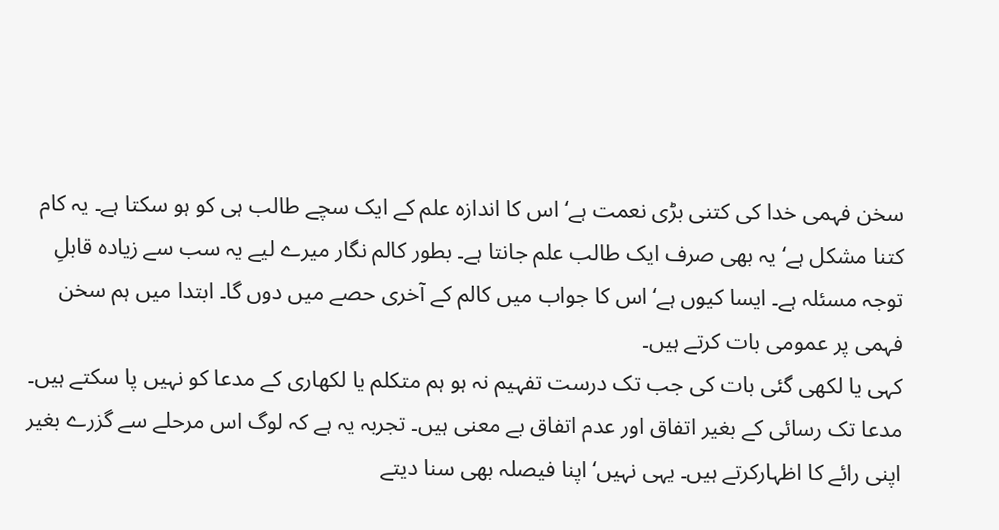سخن فہمی خدا کی کتنی بڑی نعمت ہے‘ اس کا اندازہ علم کے ایک سچے طالب ہی کو ہو سکتا ہے۔ یہ کام کتنا مشکل ہے‘ یہ بھی صرف ایک طالب علم جانتا ہے۔ بطور کالم نگار میرے لیے یہ سب سے زیادہ قابلِ توجہ مسئلہ ہے۔ ایسا کیوں ہے‘ اس کا جواب میں کالم کے آخری حصے میں دوں گا۔ ابتدا میں ہم سخن فہمی پر عمومی بات کرتے ہیں۔
کہی یا لکھی گئی بات کی جب تک درست تفہیم نہ ہو ہم متکلم یا لکھاری کے مدعا کو نہیں پا سکتے ہیں۔ مدعا تک رسائی کے بغیر اتفاق اور عدم اتفاق بے معنی ہیں۔ تجربہ یہ ہے کہ لوگ اس مرحلے سے گزرے بغیر اپنی رائے کا اظہارکرتے ہیں۔ یہی نہیں‘ اپنا فیصلہ بھی سنا دیتے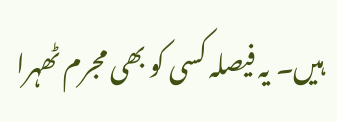ہیں۔ یہ فیصلہ کسی کو بھی مجرم ٹھہرا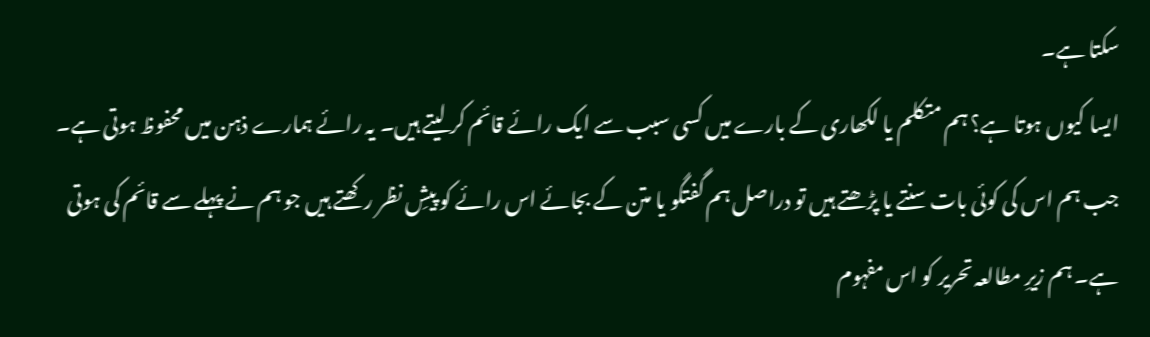سکتا ہے۔
ایسا کیوں ہوتا ہے؟ ہم متکلم یا لکھاری کے بارے میں کسی سبب سے ایک رائے قائم کر لیتے ہیں۔ یہ رائے ہمارے ذہن میں محفوظ ہوتی ہے۔ جب ہم اس کی کوئی بات سنتے یا پڑھتے ہیں تو دراصل ہم گفتگو یا متن کے بجائے اس رائے کو پیشِ نظر رکھتے ہیں جو ہم نے پہلے سے قائم کی ہوتی ہے۔ ہم زیرِ مطالعہ تحریر کو اس مفہوم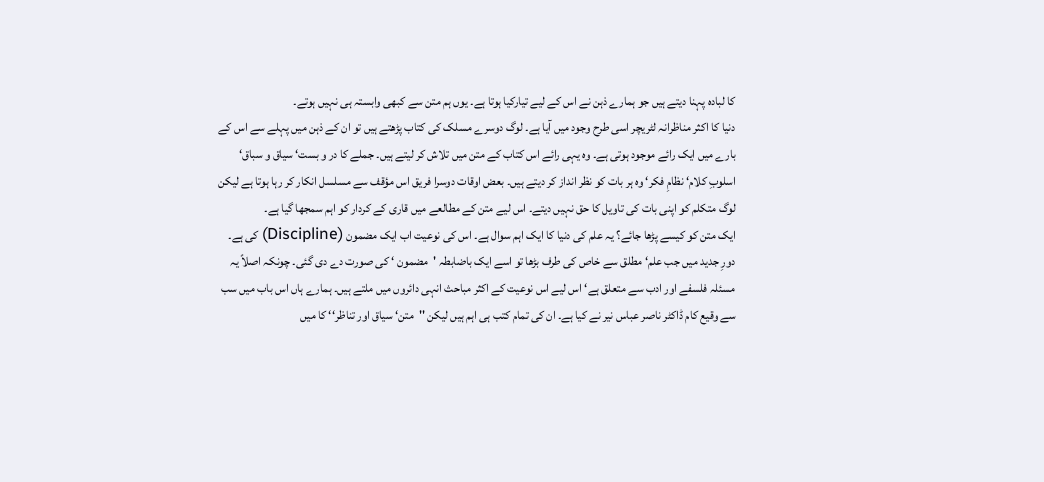کا لبادہ پہنا دیتے ہیں جو ہمارے ذہن نے اس کے لیے تیارکیا ہوتا ہے۔ یوں ہم متن سے کبھی وابستہ ہی نہیں ہوتے۔
دنیا کا اکثر مناظرانہ لٹریچر اسی طرح وجود میں آیا ہے۔ لوگ دوسرے مسلک کی کتاب پڑھتے ہیں تو ان کے ذہن میں پہلے سے اس کے بارے میں ایک رائے موجود ہوتی ہے۔ وہ یہی رائے اس کتاب کے متن میں تلاش کر لیتے ہیں۔ جملے کا در و بست‘ سیاق و سباق‘ اسلوبِ کلام‘ نظامِ فکر‘ وہ ہر بات کو نظر انداز کر دیتے ہیں۔ بعض اوقات دوسرا فریق اس مؤقف سے مسلسل انکار کر رہا ہوتا ہے لیکن لوگ متکلم کو اپنی بات کی تاویل کا حق نہیں دیتے۔ اس لیے متن کے مطالعے میں قاری کے کردار کو اہم سمجھا گیا ہے۔
ایک متن کو کیسے پڑھا جائے؟ یہ علم کی دنیا کا ایک اہم سوال ہے۔ اس کی نوعیت اب ایک مضمون (Discipline) کی ہے۔ دورِ جدید میں جب علم‘ مطلق سے خاص کی طرف بڑھا تو اسے ایک باضابطہ 'مضمون ‘ کی صورت دے دی گئی۔ چونکہ اصلاً یہ مسئلہ فلسفے اور ادب سے متعلق ہے‘ اس لیے اس نوعیت کے اکثر مباحث انہی دائروں میں ملتے ہیں۔ ہمارے ہاں اس باب میں سب سے وقیع کام ڈاکٹر ناصر عباس نیر نے کیا ہے۔ ان کی تمام کتب ہی اہم ہیں لیکن ''متن‘ سیاق اور تناظر‘‘ کا میں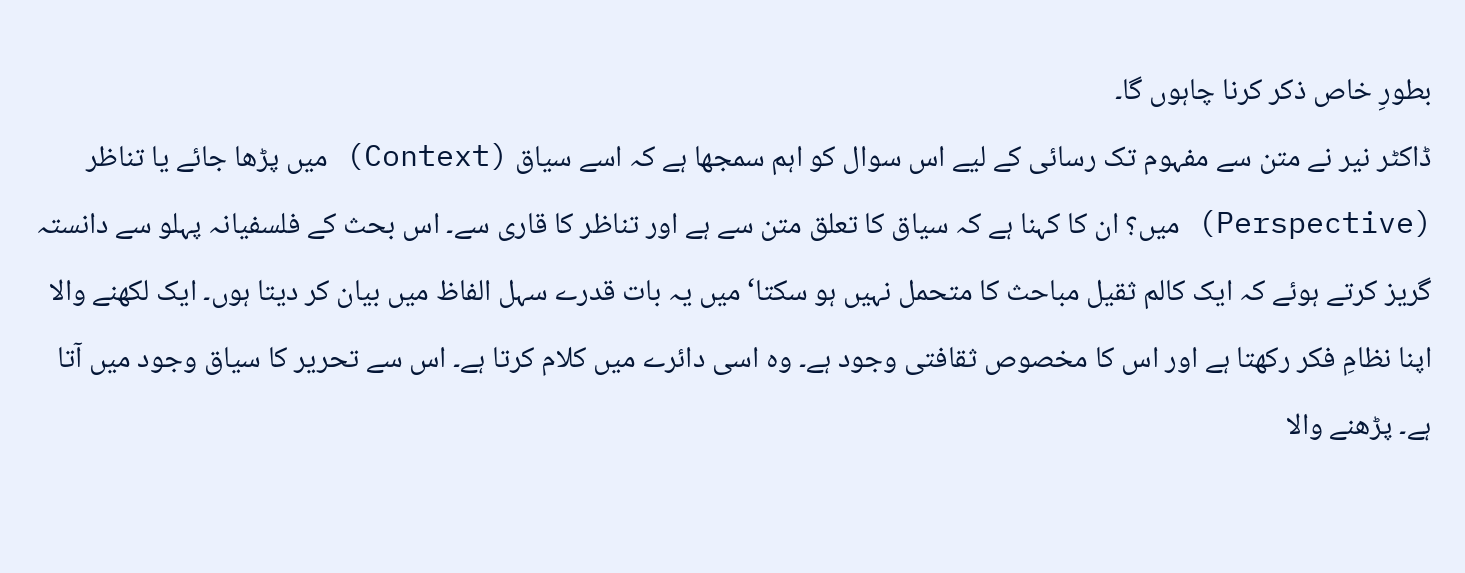بطورِ خاص ذکر کرنا چاہوں گا۔
ڈاکٹر نیر نے متن سے مفہوم تک رسائی کے لیے اس سوال کو اہم سمجھا ہے کہ اسے سیاق (Context) میں پڑھا جائے یا تناظر (Perspective) میں؟ ان کا کہنا ہے کہ سیاق کا تعلق متن سے ہے اور تناظر کا قاری سے۔ اس بحث کے فلسفیانہ پہلو سے دانستہ گریز کرتے ہوئے کہ ایک کالم ثقیل مباحث کا متحمل نہیں ہو سکتا‘ میں یہ بات قدرے سہل الفاظ میں بیان کر دیتا ہوں۔ ایک لکھنے والا اپنا نظامِ فکر رکھتا ہے اور اس کا مخصوص ثقافتی وجود ہے۔ وہ اسی دائرے میں کلام کرتا ہے۔ اس سے تحریر کا سیاق وجود میں آتا ہے۔ پڑھنے والا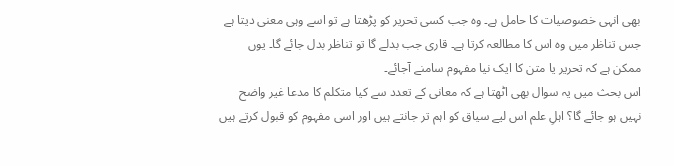بھی انہی خصوصیات کا حامل ہے۔ وہ جب کسی تحریر کو پڑھتا ہے تو اسے وہی معنی دیتا ہے جس تناظر میں وہ اس کا مطالعہ کرتا ہے۔ قاری جب بدلے گا تو تناظر بدل جائے گا۔ یوں ممکن ہے کہ تحریر یا متن کا ایک نیا مفہوم سامنے آجائے۔
اس بحث میں یہ سوال بھی اٹھتا ہے کہ معانی کے تعدد سے کیا متکلم کا مدعا غیر واضح نہیں ہو جائے گا؟ اہلِ علم اس لیے سیاق کو اہم تر جانتے ہیں اور اسی مفہوم کو قبول کرتے ہیں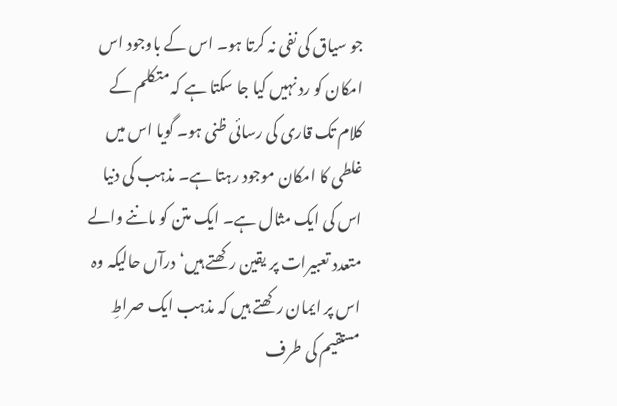جو سیاق کی نفی نہ کرتا ہو۔ اس کے باوجود اس امکان کو رد نہیں کیا جا سکتا ہے کہ متکلم کے کلام تک قاری کی رسائی ظنی ہو۔ گویا اس میں غلطی کا امکان موجود رہتا ہے۔ مذہب کی دنیا اس کی ایک مثال ہے۔ ایک متن کو ماننے والے متعدد تعبیرات پر یقین رکھتے ہیں‘ درآں حالیکہ وہ اس پر ایمان رکھتے ہیں کہ مذہب ایک صراطِ مستقیم کی طرف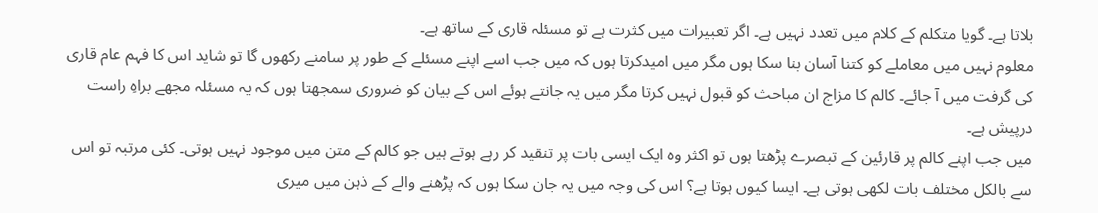بلاتا ہے۔ گویا متکلم کے کلام میں تعدد نہیں ہے۔ اگر تعبیرات میں کثرت ہے تو مسئلہ قاری کے ساتھ ہے۔
معلوم نہیں میں معاملے کو کتنا آسان بنا سکا ہوں مگر میں امیدکرتا ہوں کہ میں جب اسے اپنے مسئلے کے طور پر سامنے رکھوں گا تو شاید اس کا فہم عام قاری کی گرفت میں آ جائے۔ کالم کا مزاج ان مباحث کو قبول نہیں کرتا مگر میں یہ جانتے ہوئے اس کے بیان کو ضروری سمجھتا ہوں کہ یہ مسئلہ مجھے براہِ راست درپیش ہے۔
میں جب اپنے کالم پر قارئین کے تبصرے پڑھتا ہوں تو اکثر وہ ایک ایسی بات پر تنقید کر رہے ہوتے ہیں جو کالم کے متن میں موجود نہیں ہوتی۔ کئی مرتبہ تو اس سے بالکل مختلف بات لکھی ہوتی ہے۔ ایسا کیوں ہوتا ہے؟ اس کی وجہ میں یہ جان سکا ہوں کہ پڑھنے والے کے ذہن میں میری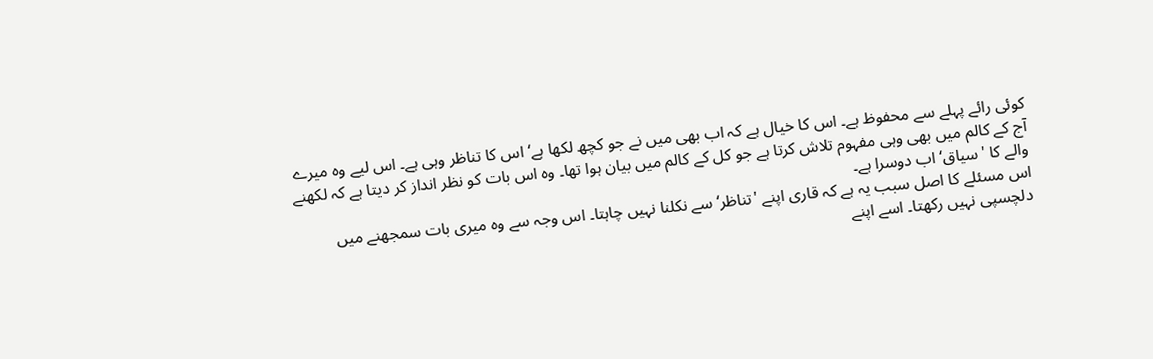کوئی رائے پہلے سے محفوظ ہے۔ اس کا خیال ہے کہ اب بھی میں نے جو کچھ لکھا ہے‘ اس کا تناظر وہی ہے۔ اس لیے وہ میرے آج کے کالم میں بھی وہی مفہوم تلاش کرتا ہے جو کل کے کالم میں بیان ہوا تھا۔ وہ اس بات کو نظر انداز کر دیتا ہے کہ لکھنے والے کا 'سیاق‘ اب دوسرا ہے۔
اس مسئلے کا اصل سبب یہ ہے کہ قاری اپنے 'تناظر‘ سے نکلنا نہیں چاہتا۔ اس وجہ سے وہ میری بات سمجھنے میں دلچسپی نہیں رکھتا۔ اسے اپنے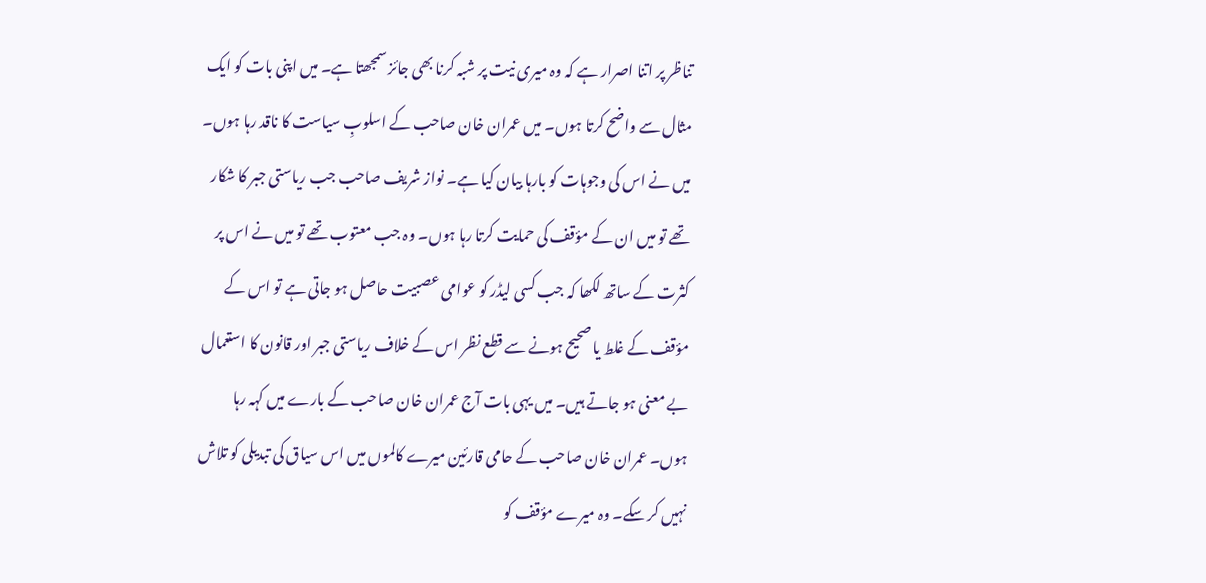تناظر پر اتنا اصرار ہے کہ وہ میری نیت پر شبہ کرنا بھی جائز سمجھتا ہے۔ میں اپنی بات کو ایک مثال سے واضح کرتا ہوں۔ میں عمران خان صاحب کے اسلوبِ سیاست کا ناقد رہا ہوں۔ میں نے اس کی وجوہات کو بارہا بیان کیا ہے۔ نواز شریف صاحب جب ریاستی جبر کا شکار تھے تو میں ان کے مؤقف کی حمایت کرتا رہا ہوں۔ وہ جب معتوب تھے تو میں نے اس پر کثرت کے ساتھ لکھا کہ جب کسی لیڈر کو عوامی عصبیت حاصل ہو جاتی ہے تو اس کے مؤقف کے غلط یا صحیح ہونے سے قطع نظر اس کے خلاف ریاستی جبر اور قانون کا استعمال بے معنی ہو جاتے ہیں۔ میں یہی بات آج عمران خان صاحب کے بارے میں کہہ رہا ہوں۔ عمران خان صاحب کے حامی قارئین میرے کالموں میں اس سیاق کی تبدیلی کو تلاش نہیں کر سکے۔ وہ میرے مؤقف کو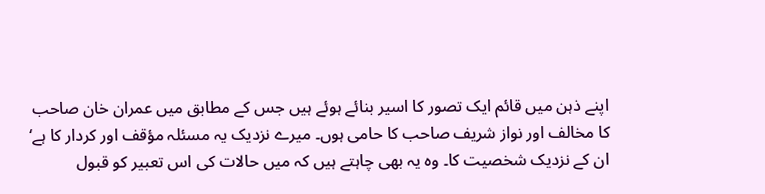اپنے ذہن میں قائم ایک تصور کا اسیر بنائے ہوئے ہیں جس کے مطابق میں عمران خان صاحب کا مخالف اور نواز شریف صاحب کا حامی ہوں۔ میرے نزدیک یہ مسئلہ مؤقف اور کردار کا ہے‘ ان کے نزدیک شخصیت کا۔ وہ یہ بھی چاہتے ہیں کہ میں حالات کی اس تعبیر کو قبول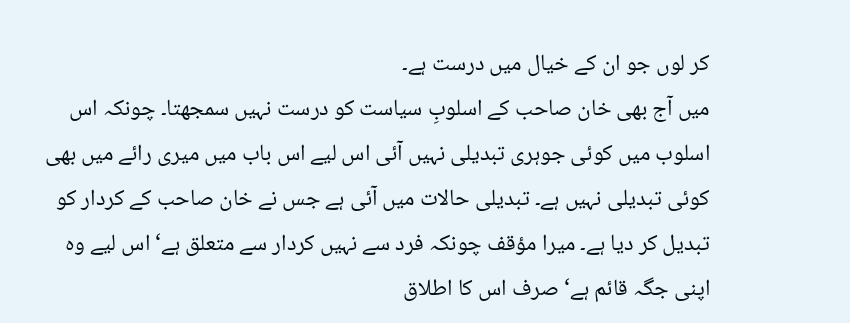کر لوں جو ان کے خیال میں درست ہے۔
میں آج بھی خان صاحب کے اسلوبِ سیاست کو درست نہیں سمجھتا۔ چونکہ اس اسلوب میں کوئی جوہری تبدیلی نہیں آئی اس لیے اس باب میں میری رائے میں بھی کوئی تبدیلی نہیں ہے۔ تبدیلی حالات میں آئی ہے جس نے خان صاحب کے کردار کو تبدیل کر دیا ہے۔ میرا مؤقف چونکہ فرد سے نہیں کردار سے متعلق ہے‘ اس لیے وہ اپنی جگہ قائم ہے‘ صرف اس کا اطلاق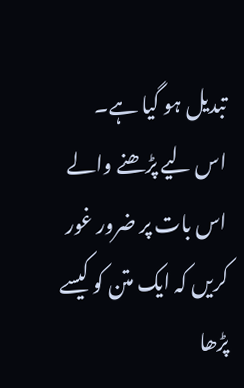تبدیل ہو گیا ہے۔
اس لیے پڑھنے والے اس بات پر ضرور غور کریں کہ ایک متن کو کیسے پڑھا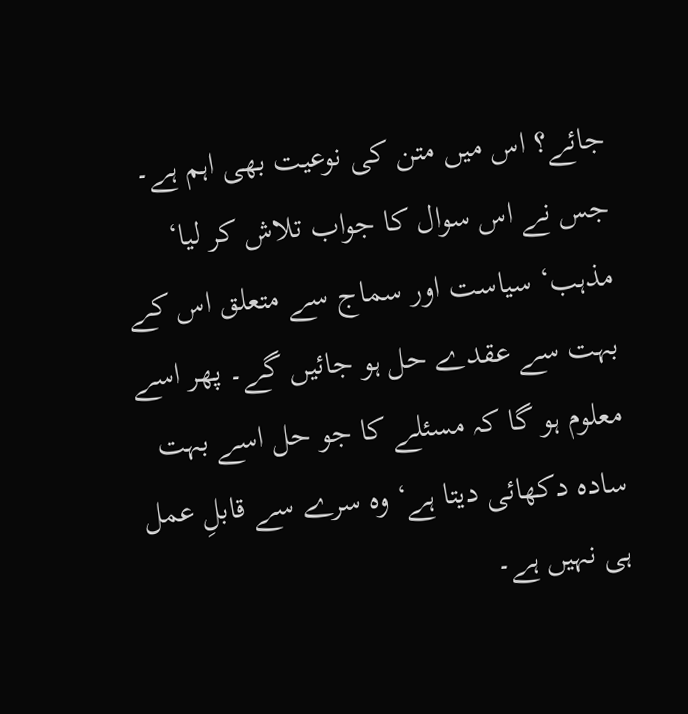جائے؟ اس میں متن کی نوعیت بھی اہم ہے۔ جس نے اس سوال کا جواب تلاش کر لیا‘ مذہب‘ سیاست اور سماج سے متعلق اس کے بہت سے عقدے حل ہو جائیں گے۔ پھر اسے معلوم ہو گا کہ مسئلے کا جو حل اسے بہت سادہ دکھائی دیتا ہے‘ وہ سرے سے قابلِ عمل ہی نہیں ہے۔